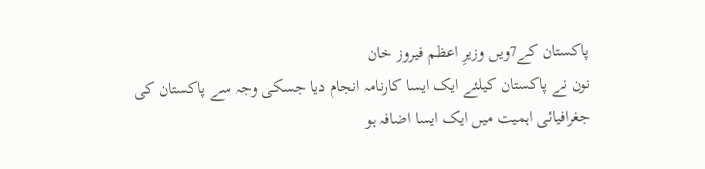پاکستان کے7ویں وزیرِ اعظم فیروز خان
نون نے پاکستان کیلئے ایک ایسا کارنامہ انجام دیا جسکی وجہ سے پاکستان کی
جغرافیائی اہمیت میں ایک ایسا اضافہ ہو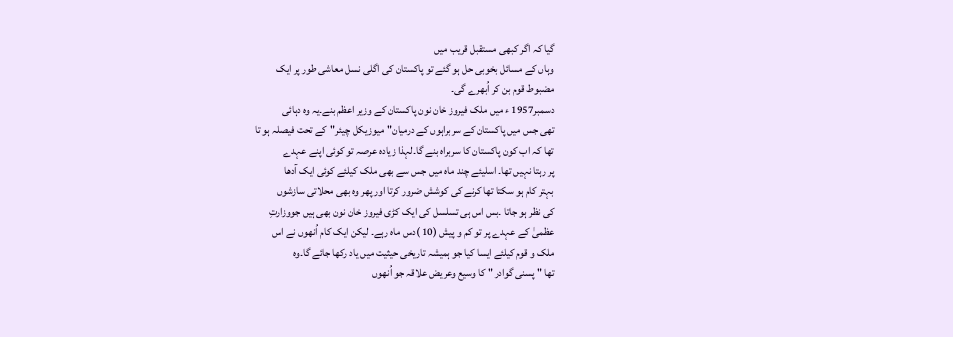گیا کہ اگر کبھی مستقبل قریب میں
وہاں کے مسائل بخوبی حل ہو گئے تو پاکستان کی اگلی نسل معاشی طور پر ایک
مضبوط قوم بن کر اُبھرے گی۔
دسمبر1957 ء میں ملک فیروز خان نون پاکستان کے وزیر اعظم بنے۔یہ وہ دہائی
تھی جس میں پاکستان کے سربراہوں کے درمیان"میوزیکل چیئر"کے تحت فیصلہ ہو تا
تھا کہ اب کون پاکستان کا سربراہ بنے گا۔لہذا زیادہ عرصہ تو کوئی اپنے عہدے
پر رہتا نہیں تھا۔ اسلیئے چند ماہ میں جس سے بھی ملک کیلئے کوئی ایک آدھا
بہتر کام ہو سکتا تھا کرنے کی کوشش ضرور کرتا اور پھر وہ بھی محلاتی سازشوں
کی نظر ہو جاتا ۔بس اس ہی تسلسل کی ایک کڑی فیروز خان نون بھی ہیں جووزارتِ
عظمیٰ کے عہدے پر تو کم و پیش (10 )دس ماہ رہے۔ لیکن ایک کام اُنھوں نے اس
ملک و قوم کیلئے ایسا کیا جو ہمیشہ تاریخی حیثیت میں یاد رکھا جائے گا۔وہ
تھا " پسنی گوادر " کا وسیع وعریض علاقہ جو اُنھوں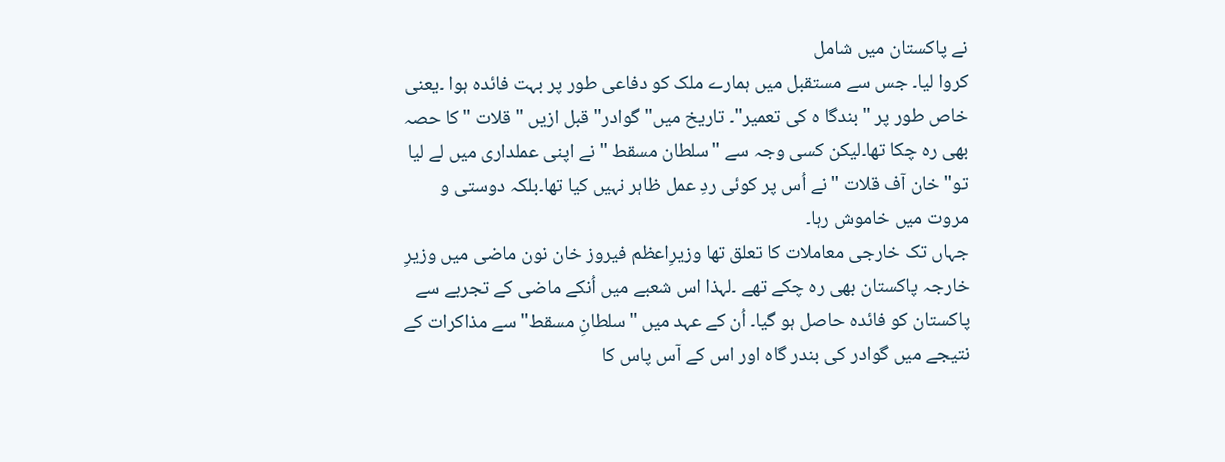نے پاکستان میں شامل
کروا لیا۔ جس سے مستقبل میں ہمارے ملک کو دفاعی طور پر بہت فائدہ ہوا ۔یعنی
خاص طور پر "بندگا ہ کی تعمیر"۔ تاریخ میں" گوادر" قبل ازیں "قلات "کا حصہ
بھی رہ چکا تھا۔لیکن کسی وجہ سے "سلطان مسقط "نے اپنی عملداری میں لے لیا
تو" خان آف قلات "نے اُس پر کوئی ردِ عمل ظاہر نہیں کیا تھا۔بلکہ دوستی و
مروت میں خاموش رہا۔
جہاں تک خارجی معاملات کا تعلق تھا وزیرِاعظم فیروز خان نون ماضی میں وزیرِ
خارجہ پاکستان بھی رہ چکے تھے ۔لہذا اس شعبے میں اُنکے ماضی کے تجربے سے
پاکستان کو فائدہ حاصل ہو گیا۔ اُن کے عہد میں "سلطانِ مسقط" سے مذاکرات کے
نتیجے میں گوادر کی بندر گاہ اور اس کے آس پاس کا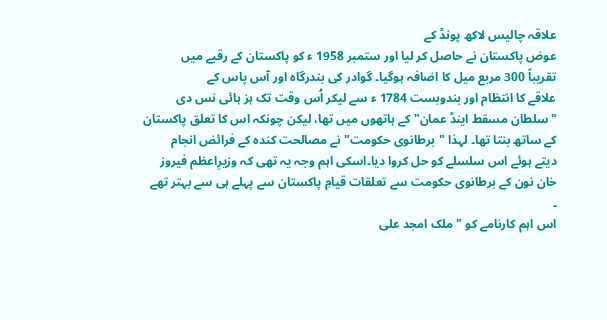علاقہ چالیس لاکھ پونڈ کے
عوض پاکستان نے حاصل کر لیا اور ستمبر 1958 ء کو پاکستان کے رقبے میں
تقریباً 300 مربع میل کا اضافہ ہوگیا۔ گوادر کی بندرگاہ اور آس پاس کے
علاقے کا انتظام اور بندوبست 1784 ء سے لیکر اُس وقت تک ہز ہائی نس دی
"سلطان مسقط اینڈ عمان" کے ہاتھوں میں تھا، لیکن چونکہ اس کا تعلق پاکستان
کے ساتھ بنتا تھا۔ لہذا "برطانوی حکومت" نے مصالحت کندہ کے فرائض انجام
دیتے ہوئے اس سلسلے کو حل کروا دیا۔اسکی اہم وجہ یہ تھی کہ وزیرِاعظم فیروز
خان نون کے برطانوی حکومت سے تعلقات قیامِ پاکستان سے پہلے ہی سے بہتر تھے
۔
اس اہم کارنامے کو " ملک امجد علی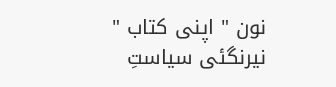نون " اپنی کتاب " نیرنگئی سیاستِ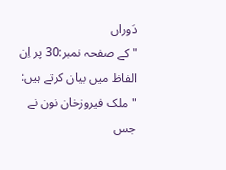دَوراں
" کے صفحہ نمبر:30 پر اِن الفاظ میں بیان کرتے ہیں:
"ملک فیروزخان نون نے جس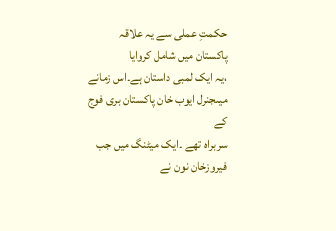حکمتِ عملی سے یہ علاقہ پاکستان میں شامل کروایا
،یہ ایک لمبی داستان ہے۔اس زمانے میںجنرل ایوب خان پاکستان بری فوج کے
سربراہ تھے ۔ایک میٹنگ میں جب فیروزخان نون نے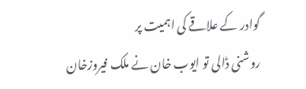گوادر کے علاقے کی اہمیت پر
روشنی ڈالی تو ایوب خان نے ملک فیروزخان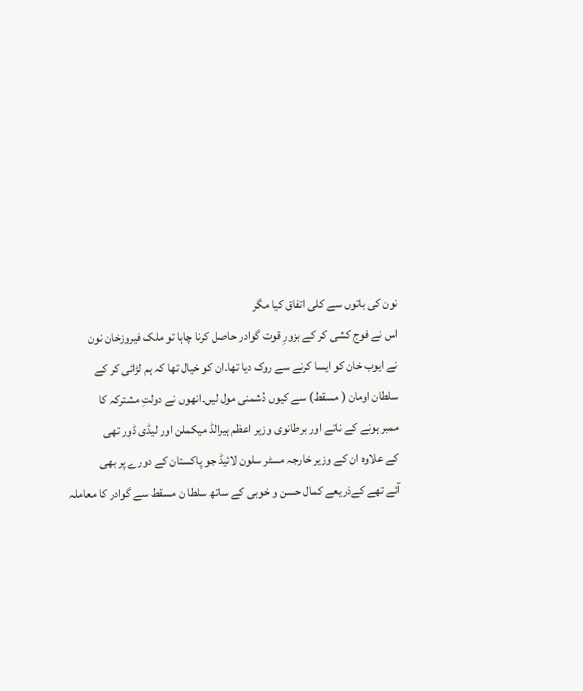نون کی باتوں سے کلی اتفاق کیا مگر
اس نے فوج کشی کر کے بزورِ قوت گوادر حاصل کرنا چاہا تو ملک فیروزخان نون
نے ایوب خان کو ایسا کرنے سے روک دیا تھا۔ان کو خیال تھا کہ ہم لڑائی کر کے
سلطان اومان ( مسقط) سے کیوں دُشمنی مول لیں۔انھوں نے دولتِ مشترکہ کا
ممبر ہونے کے ناتے اور برطانوی وزیر اعظم ہیرالڈ میکملن اور لیڈی ڈور تھی
کے علاوہ ان کے وزیر خارجہ مسٹر سلون لائیڈ جو پاکستان کے دورے پر بھی
آئے تھے کےذریعے کمال حسن و خوبی کے ساتھ سلطا ن مسقط سے گوادر کا معاملہ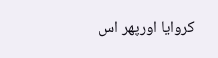کروایا اورپھر اس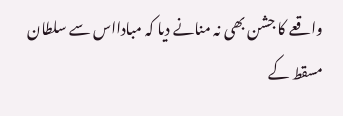واقعے کا جشن بھی نہ منانے دیا کہ مبادااس سے سلطان
مسقط کے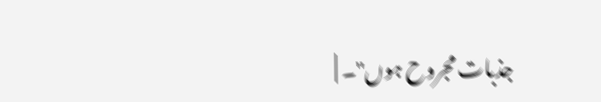جذبات مجروح ہوں"۔ |